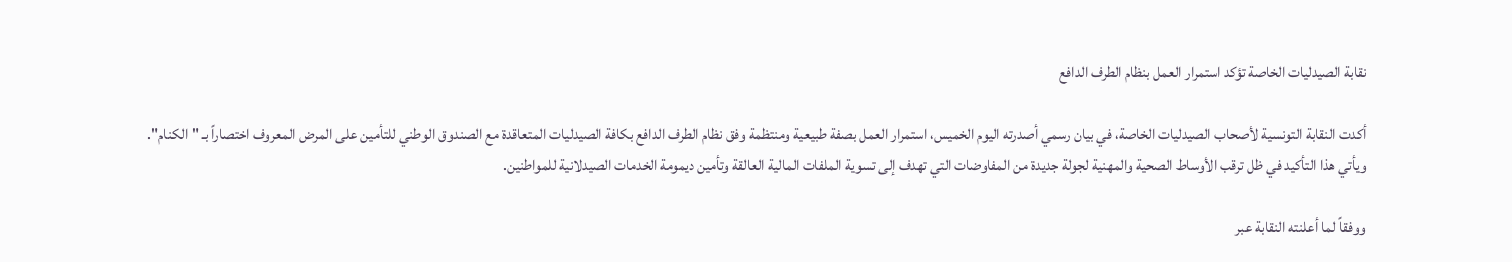نقابة الصيدليات الخاصة تؤكد استمرار العمل بنظام الطرف الدافع

أكدت النقابة التونسية لأصحاب الصيدليات الخاصة، في بيان رسمي أصدرته اليوم الخميس، استمرار العمل بصفة طبيعية ومنتظمة وفق نظام الطرف الدافع بكافة الصيدليات المتعاقدة مع الصندوق الوطني للتأمين على المرض المعروف اختصاراً بـ "الكنام". ويأتي هذا التأكيد في ظل ترقب الأوساط الصحية والمهنية لجولة جديدة من المفاوضات التي تهدف إلى تسوية الملفات المالية العالقة وتأمين ديمومة الخدمات الصيدلانية للمواطنين.

ووفقاً لما أعلنته النقابة عبر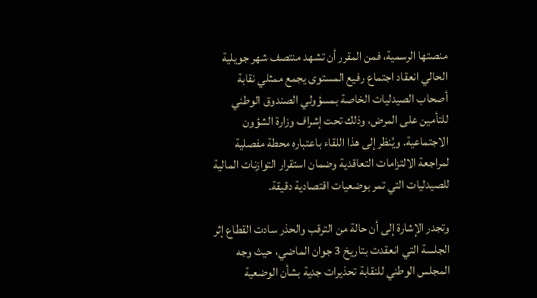منصتها الرسمية، فمن المقرر أن تشهد منتصف شهر جويلية الحالي انعقاد اجتماع رفيع المستوى يجمع ممثلي نقابة أصحاب الصيدليات الخاصة بمسؤولي الصندوق الوطني للتأمين على المرض، وذلك تحت إشراف وزارة الشؤون الاجتماعية. ويُنظر إلى هذا اللقاء باعتباره محطة مفصلية لمراجعة الالتزامات التعاقدية وضمان استقرار التوازنات المالية للصيدليات التي تمر بوضعيات اقتصادية دقيقة.

وتجدر الإشارة إلى أن حالة من الترقب والحذر سادت القطاع إثر الجلسة التي انعقدت بتاريخ 3 جوان الماضي، حيث وجه المجلس الوطني للنقابة تحذيرات جدية بشأن الوضعية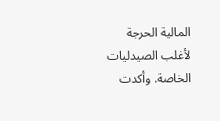المالية الحرجة لأغلب الصيدليات الخاصة. وأكدت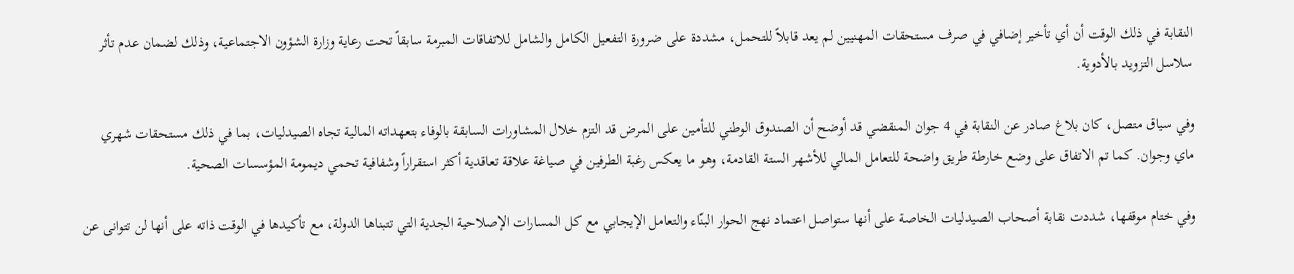النقابة في ذلك الوقت أن أي تأخير إضافي في صرف مستحقات المهنيين لم يعد قابلاً للتحمل، مشددة على ضرورة التفعيل الكامل والشامل للاتفاقات المبرمة سابقاً تحت رعاية وزارة الشؤون الاجتماعية، وذلك لضمان عدم تأثر سلاسل التزويد بالأدوية.

وفي سياق متصل، كان بلاغ صادر عن النقابة في 4 جوان المنقضي قد أوضح أن الصندوق الوطني للتأمين على المرض قد التزم خلال المشاورات السابقة بالوفاء بتعهداته المالية تجاه الصيدليات، بما في ذلك مستحقات شهري ماي وجوان. كما تم الاتفاق على وضع خارطة طريق واضحة للتعامل المالي للأشهر الستة القادمة، وهو ما يعكس رغبة الطرفين في صياغة علاقة تعاقدية أكثر استقراراً وشفافية تحمي ديمومة المؤسسات الصحية.

وفي ختام موقفها، شددت نقابة أصحاب الصيدليات الخاصة على أنها ستواصل اعتماد نهج الحوار البنّاء والتعامل الإيجابي مع كل المسارات الإصلاحية الجدية التي تتبناها الدولة، مع تأكيدها في الوقت ذاته على أنها لن تتوانى عن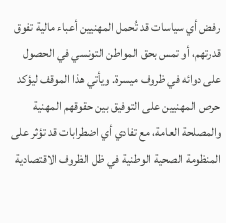رفض أي سياسات قد تُحمل المهنيين أعباء مالية تفوق قدرتهم، أو تمس بحق المواطن التونسي في الحصول على دوائه في ظروف ميسرة. ويأتي هذا الموقف ليؤكد حرص المهنيين على التوفيق بين حقوقهم المهنية والمصلحة العامة، مع تفادي أي اضطرابات قد تؤثر على المنظومة الصحية الوطنية في ظل الظروف الاقتصادية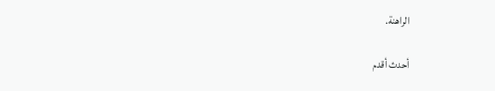الراهنة.

أحدث أقدم